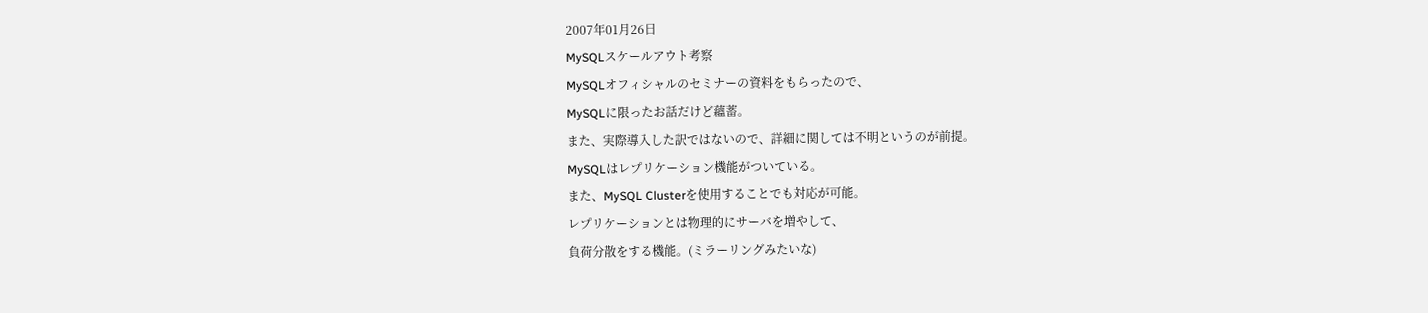2007年01月26日
MySQLスケールアウト考察
MySQLオフィシャルのセミナーの資料をもらったので、
MySQLに限ったお話だけど蘊蓄。
また、実際導入した訳ではないので、詳細に関しては不明というのが前提。
MySQLはレプリケーション機能がついている。
また、MySQL Clusterを使用することでも対応が可能。
レプリケーションとは物理的にサーバを増やして、
負荷分散をする機能。(ミラーリングみたいな)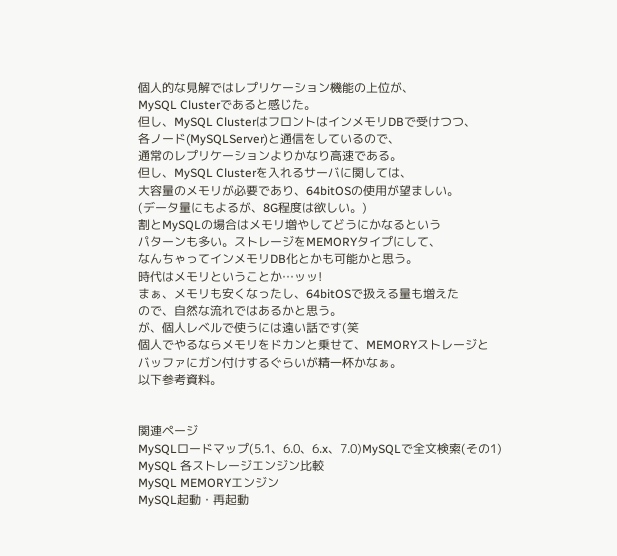個人的な見解ではレプリケーション機能の上位が、
MySQL Clusterであると感じた。
但し、MySQL ClusterはフロントはインメモリDBで受けつつ、
各ノード(MySQLServer)と通信をしているので、
通常のレプリケーションよりかなり高速である。
但し、MySQL Clusterを入れるサーバに関しては、
大容量のメモリが必要であり、64bitOSの使用が望ましい。
(データ量にもよるが、8G程度は欲しい。)
割とMySQLの場合はメモリ増やしてどうにかなるという
パターンも多い。ストレージをMEMORYタイプにして、
なんちゃってインメモリDB化とかも可能かと思う。
時代はメモリということか…ッッ!
まぁ、メモリも安くなったし、64bitOSで扱える量も増えた
ので、自然な流れではあるかと思う。
が、個人レベルで使うには遠い話です(笑
個人でやるならメモリをドカンと乗せて、MEMORYストレージと
バッファにガン付けするぐらいが精一杯かなぁ。
以下参考資料。


関連ページ
MySQLロードマップ(5.1、6.0、6.x、7.0)MySQLで全文検索(その1)
MySQL 各ストレージエンジン比較
MySQL MEMORYエンジン
MySQL起動・再起動